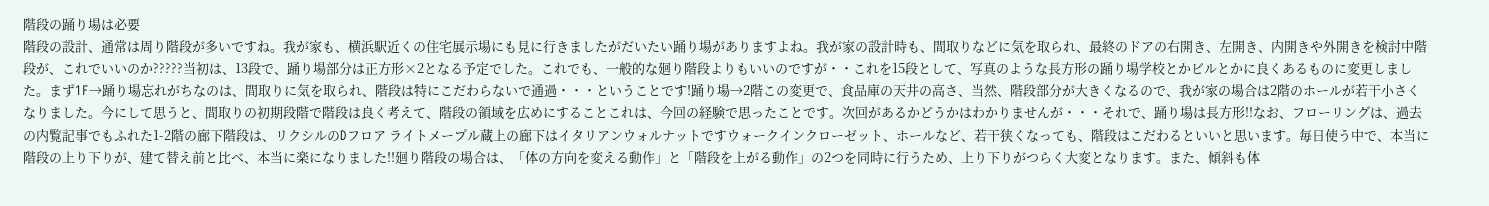階段の踊り場は必要
階段の設計、通常は周り階段が多いですね。我が家も、横浜駅近くの住宅展示場にも見に行きましたがだいたい踊り場がありますよね。我が家の設計時も、間取りなどに気を取られ、最終のドアの右開き、左開き、内開きや外開きを検討中階段が、これでいいのか?????当初は、13段で、踊り場部分は正方形×2となる予定でした。これでも、一般的な廻り階段よりもいいのですが・・これを15段として、写真のような長方形の踊り場学校とかビルとかに良くあるものに変更しました。まず1F→踊り場忘れがちなのは、間取りに気を取られ、階段は特にこだわらないで通過・・・ということです!踊り場→2階この変更で、食品庫の天井の高さ、当然、階段部分が大きくなるので、我が家の場合は2階のホールが若干小さくなりました。今にして思うと、間取りの初期段階で階段は良く考えて、階段の領域を広めにすることこれは、今回の経験で思ったことです。次回があるかどうかはわかりませんが・・・それで、踊り場は長方形!!なお、フローリングは、過去の内覧記事でもふれた1-2階の廊下階段は、リクシルのDフロア ライトメープル蔵上の廊下はイタリアンウォルナットですウォークインクローゼット、ホールなど、若干狭くなっても、階段はこだわるといいと思います。毎日使う中で、本当に階段の上り下りが、建て替え前と比べ、本当に楽になりました!!廻り階段の場合は、「体の方向を変える動作」と「階段を上がる動作」の2つを同時に行うため、上り下りがつらく大変となります。また、傾斜も体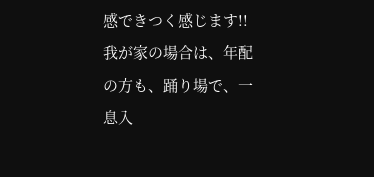感できつく感じます!!我が家の場合は、年配の方も、踊り場で、一息入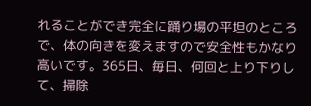れることができ完全に踊り場の平坦のところで、体の向きを変えますので安全性もかなり高いです。365日、毎日、何回と上り下りして、掃除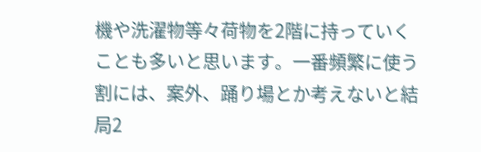機や洗濯物等々荷物を2階に持っていくことも多いと思います。一番頻繁に使う割には、案外、踊り場とか考えないと結局2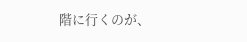階に行くのが、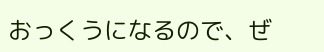おっくうになるので、ぜ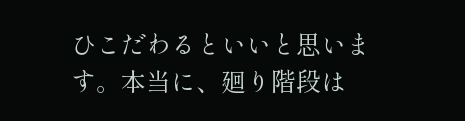ひこだわるといいと思います。本当に、廻り階段は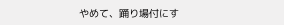やめて、踊り場付にす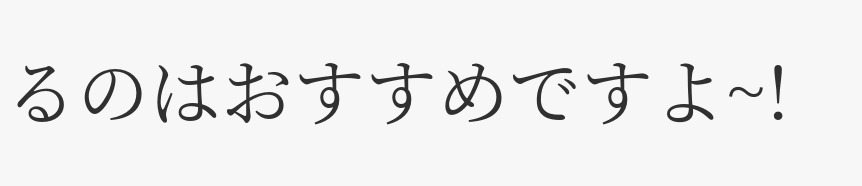るのはおすすめですよ~!